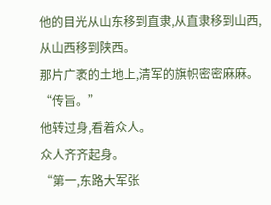他的目光从山东移到直隶,从直隶移到山西,从山西移到陕西。
那片广袤的土地上,清军的旗帜密密麻麻。
“传旨。”
他转过身,看着众人。
众人齐齐起身。
“第一,东路大军张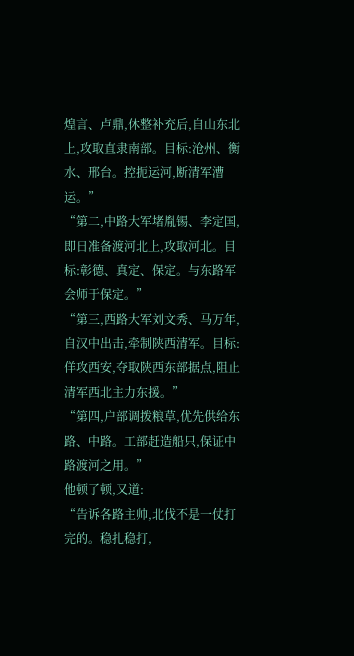煌言、卢鼎,休整补充后,自山东北上,攻取直隶南部。目标:沧州、衡水、邢台。控扼运河,断清军漕运。”
“第二,中路大军堵胤锡、李定国,即日准备渡河北上,攻取河北。目标:彰德、真定、保定。与东路军会师于保定。”
“第三,西路大军刘文秀、马万年,自汉中出击,牵制陕西清军。目标:佯攻西安,夺取陕西东部据点,阻止清军西北主力东援。”
“第四,户部调拨粮草,优先供给东路、中路。工部赶造船只,保证中路渡河之用。”
他顿了顿,又道:
“告诉各路主帅,北伐不是一仗打完的。稳扎稳打,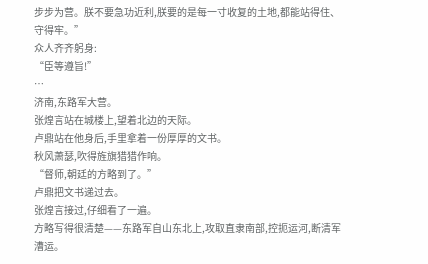步步为营。朕不要急功近利,朕要的是每一寸收复的土地,都能站得住、守得牢。”
众人齐齐躬身:
“臣等遵旨!”
…
济南,东路军大营。
张煌言站在城楼上,望着北边的天际。
卢鼎站在他身后,手里拿着一份厚厚的文书。
秋风萧瑟,吹得旌旗猎猎作响。
“督师,朝廷的方略到了。”
卢鼎把文书递过去。
张煌言接过,仔细看了一遍。
方略写得很清楚——东路军自山东北上,攻取直隶南部,控扼运河,断清军漕运。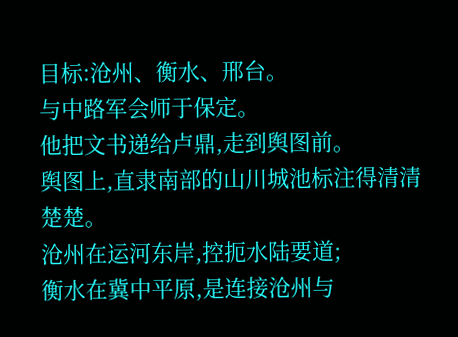目标:沧州、衡水、邢台。
与中路军会师于保定。
他把文书递给卢鼎,走到舆图前。
舆图上,直隶南部的山川城池标注得清清楚楚。
沧州在运河东岸,控扼水陆要道;
衡水在冀中平原,是连接沧州与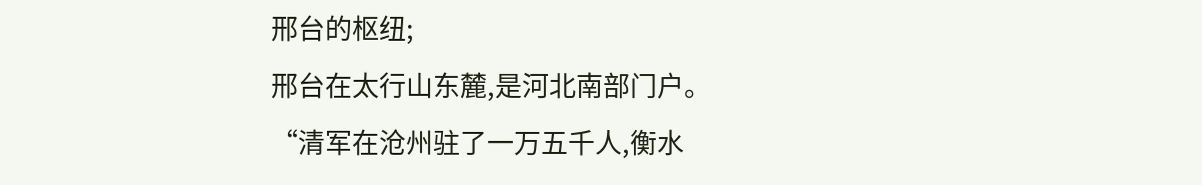邢台的枢纽;
邢台在太行山东麓,是河北南部门户。
“清军在沧州驻了一万五千人,衡水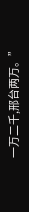一万二千,邢台两万。”